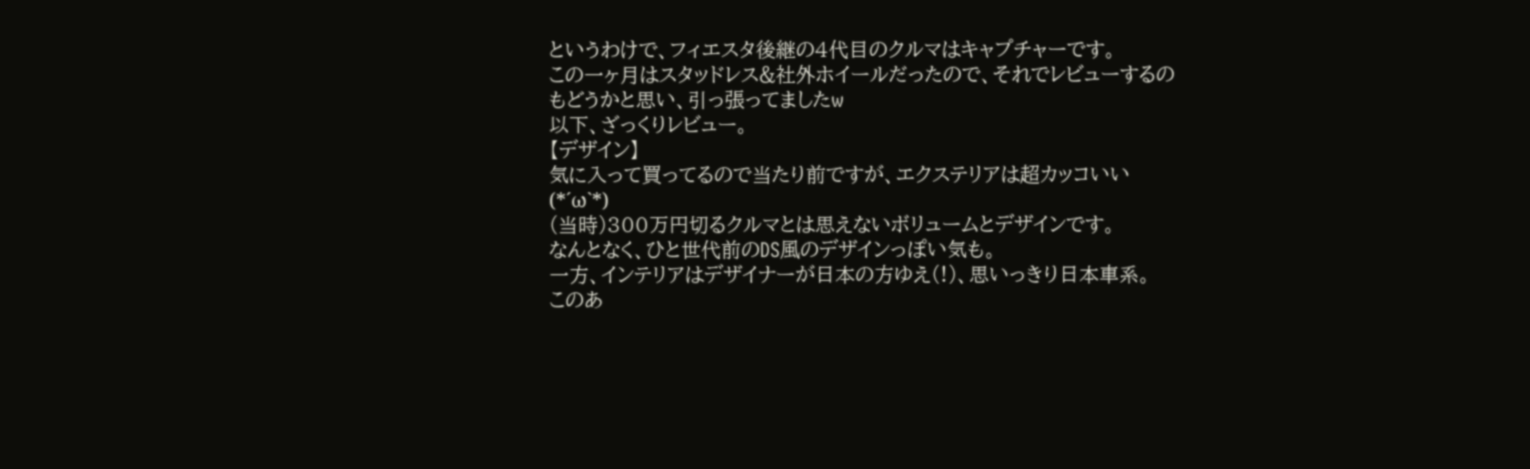というわけで、フィエスタ後継の4代目のクルマはキャプチャーです。
この一ヶ月はスタッドレス&社外ホイールだったので、それでレビューするのもどうかと思い、引っ張ってましたw
以下、ざっくりレビュー。
【デザイン】
気に入って買ってるので当たり前ですが、エクステリアは超カッコいい(*´ω`*)
(当時)300万円切るクルマとは思えないボリュームとデザインです。
なんとなく、ひと世代前のDS風のデザインっぽい気も。
一方、インテリアはデザイナーが日本の方ゆえ(!)、思いっきり日本車系。
このあ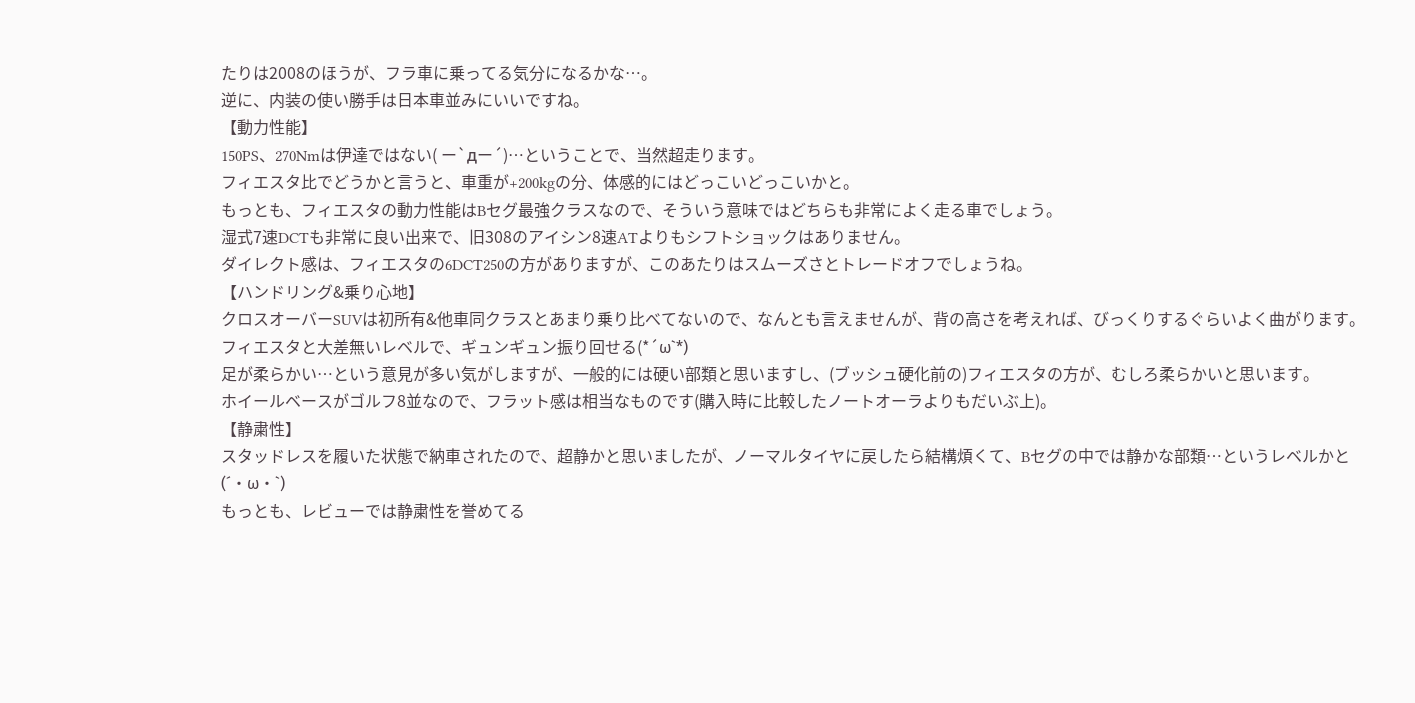たりは2008のほうが、フラ車に乗ってる気分になるかな…。
逆に、内装の使い勝手は日本車並みにいいですね。
【動力性能】
150PS、270Nmは伊達ではない( ー`дー´)…ということで、当然超走ります。
フィエスタ比でどうかと言うと、車重が+200kgの分、体感的にはどっこいどっこいかと。
もっとも、フィエスタの動力性能はBセグ最強クラスなので、そういう意味ではどちらも非常によく走る車でしょう。
湿式7速DCTも非常に良い出来で、旧308のアイシン8速ATよりもシフトショックはありません。
ダイレクト感は、フィエスタの6DCT250の方がありますが、このあたりはスムーズさとトレードオフでしょうね。
【ハンドリング&乗り心地】
クロスオーバーSUVは初所有&他車同クラスとあまり乗り比べてないので、なんとも言えませんが、背の高さを考えれば、びっくりするぐらいよく曲がります。
フィエスタと大差無いレベルで、ギュンギュン振り回せる(*´ω`*)
足が柔らかい…という意見が多い気がしますが、一般的には硬い部類と思いますし、(ブッシュ硬化前の)フィエスタの方が、むしろ柔らかいと思います。
ホイールベースがゴルフ8並なので、フラット感は相当なものです(購入時に比較したノートオーラよりもだいぶ上)。
【静粛性】
スタッドレスを履いた状態で納車されたので、超静かと思いましたが、ノーマルタイヤに戻したら結構煩くて、Bセグの中では静かな部類…というレベルかと(´・ω・`)
もっとも、レビューでは静粛性を誉めてる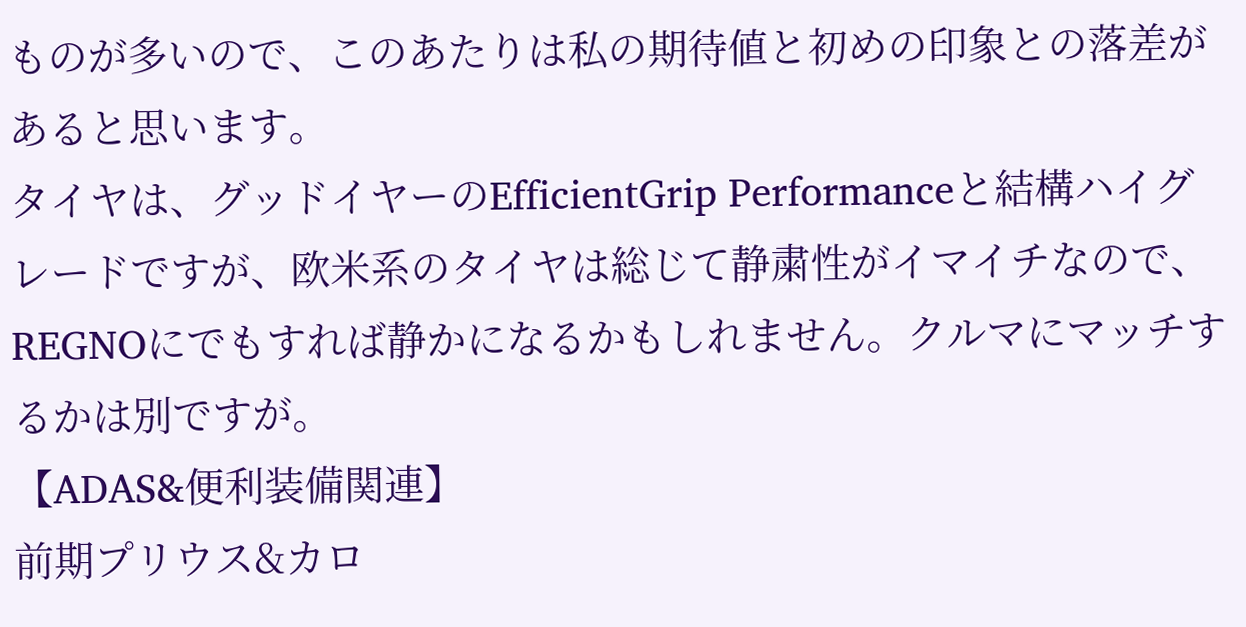ものが多いので、このあたりは私の期待値と初めの印象との落差があると思います。
タイヤは、グッドイヤーのEfficientGrip Performanceと結構ハイグレードですが、欧米系のタイヤは総じて静粛性がイマイチなので、REGNOにでもすれば静かになるかもしれません。クルマにマッチするかは別ですが。
【ADAS&便利装備関連】
前期プリウス&カロ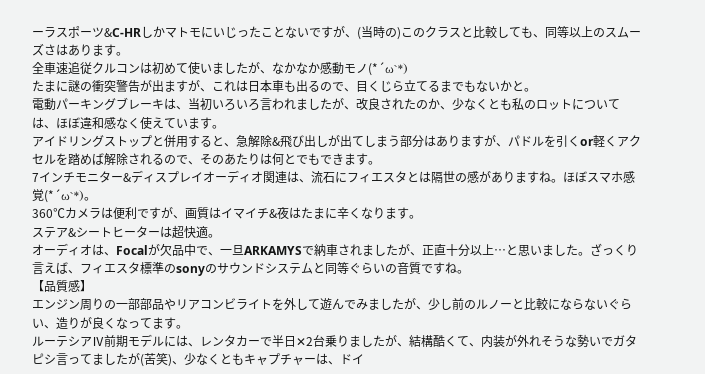ーラスポーツ&C-HRしかマトモにいじったことないですが、(当時の)このクラスと比較しても、同等以上のスムーズさはあります。
全車速追従クルコンは初めて使いましたが、なかなか感動モノ(*´ω`*)
たまに謎の衝突警告が出ますが、これは日本車も出るので、目くじら立てるまでもないかと。
電動パーキングブレーキは、当初いろいろ言われましたが、改良されたのか、少なくとも私のロットについては、ほぼ違和感なく使えています。
アイドリングストップと併用すると、急解除&飛び出しが出てしまう部分はありますが、パドルを引くor軽くアクセルを踏めば解除されるので、そのあたりは何とでもできます。
7インチモニター&ディスプレイオーディオ関連は、流石にフィエスタとは隔世の感がありますね。ほぼスマホ感覚(*´ω`*)。
360℃カメラは便利ですが、画質はイマイチ&夜はたまに辛くなります。
ステア&シートヒーターは超快適。
オーディオは、Focalが欠品中で、一旦ARKAMYSで納車されましたが、正直十分以上…と思いました。ざっくり言えば、フィエスタ標準のsonyのサウンドシステムと同等ぐらいの音質ですね。
【品質感】
エンジン周りの一部部品やリアコンビライトを外して遊んでみましたが、少し前のルノーと比較にならないぐらい、造りが良くなってます。
ルーテシアⅣ前期モデルには、レンタカーで半日✕2台乗りましたが、結構酷くて、内装が外れそうな勢いでガタピシ言ってましたが(苦笑)、少なくともキャプチャーは、ドイ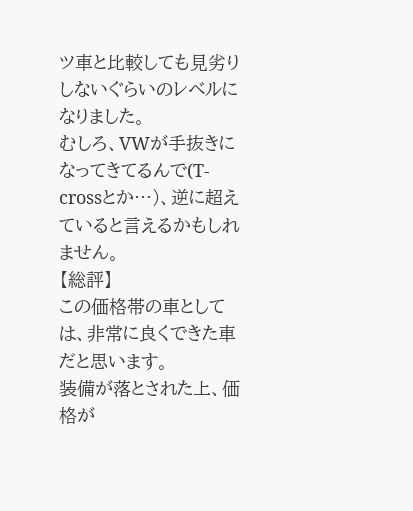ツ車と比較しても見劣りしないぐらいのレベルになりました。
むしろ、VWが手抜きになってきてるんで(T-crossとか…)、逆に超えていると言えるかもしれません。
【総評】
この価格帯の車としては、非常に良くできた車だと思います。
装備が落とされた上、価格が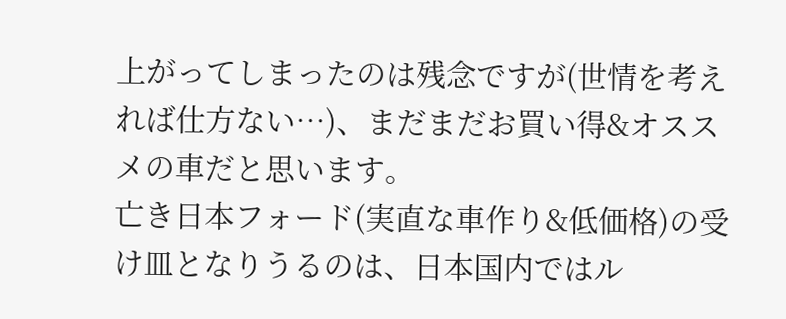上がってしまったのは残念ですが(世情を考えれば仕方ない…)、まだまだお買い得&オススメの車だと思います。
亡き日本フォード(実直な車作り&低価格)の受け皿となりうるのは、日本国内ではル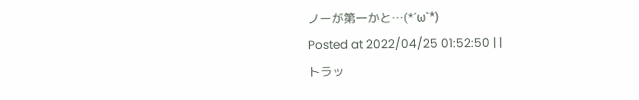ノーが第一かと…(*´ω`*)
Posted at 2022/04/25 01:52:50 | |
トラッ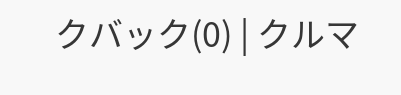クバック(0) | クルマ